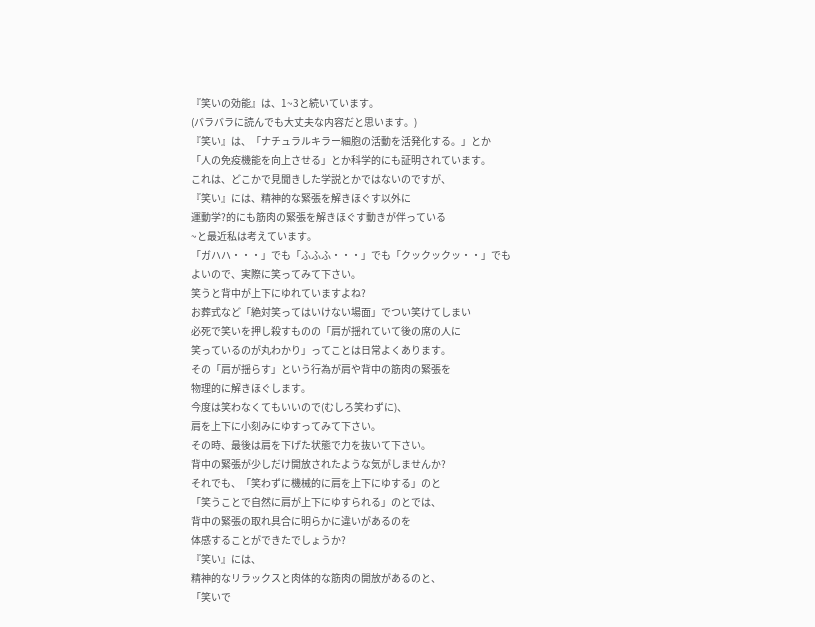『笑いの効能』は、1~3と続いています。
(バラバラに読んでも大丈夫な内容だと思います。)
『笑い』は、「ナチュラルキラー細胞の活動を活発化する。」とか
「人の免疫機能を向上させる」とか科学的にも証明されています。
これは、どこかで見聞きした学説とかではないのですが、
『笑い』には、精神的な緊張を解きほぐす以外に
運動学?的にも筋肉の緊張を解きほぐす動きが伴っている
~と最近私は考えています。
「ガハハ・・・」でも「ふふふ・・・」でも「クックックッ・・」でも
よいので、実際に笑ってみて下さい。
笑うと背中が上下にゆれていますよね?
お葬式など「絶対笑ってはいけない場面」でつい笑けてしまい
必死で笑いを押し殺すものの「肩が揺れていて後の席の人に
笑っているのが丸わかり」ってことは日常よくあります。
その「肩が揺らす」という行為が肩や背中の筋肉の緊張を
物理的に解きほぐします。
今度は笑わなくてもいいので(むしろ笑わずに)、
肩を上下に小刻みにゆすってみて下さい。
その時、最後は肩を下げた状態で力を抜いて下さい。
背中の緊張が少しだけ開放されたような気がしませんか?
それでも、「笑わずに機械的に肩を上下にゆする」のと
「笑うことで自然に肩が上下にゆすられる」のとでは、
背中の緊張の取れ具合に明らかに違いがあるのを
体感することができたでしょうか?
『笑い』には、
精神的なリラックスと肉体的な筋肉の開放があるのと、
「笑いで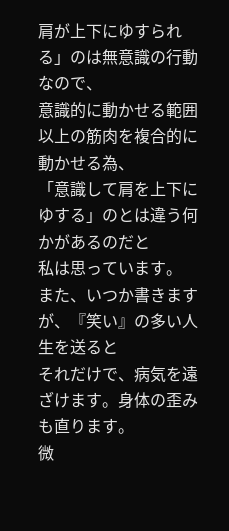肩が上下にゆすられる」のは無意識の行動なので、
意識的に動かせる範囲以上の筋肉を複合的に動かせる為、
「意識して肩を上下にゆする」のとは違う何かがあるのだと
私は思っています。
また、いつか書きますが、『笑い』の多い人生を送ると
それだけで、病気を遠ざけます。身体の歪みも直ります。
微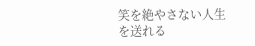笑を絶やさない人生を送れる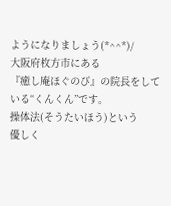ようになりましょう(*^^*)/
大阪府枚方市にある
『癒し庵ほぐのび』の院長をしている“くんくん”です。
操体法(そうたいほう)という
優しく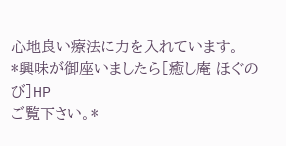心地良い療法に力を入れています。
*興味が御座いましたら[癒し庵 ほぐのび]HP
ご覧下さい。*